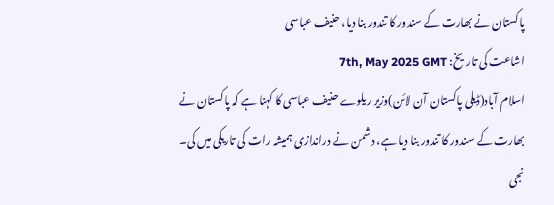پاکستان نے بھارت کے سندور کا تندور بنا دیا، حنیف عباسی
اشاعت کی تاریخ: 7th, May 2025 GMT
اسلام آباد(ڈیلی پاکستان آن لائن)وزیر ریلوے حنیف عباسی کا کہنا ہے کہ پاکستان نے بھارت کے سندور کا تندور بنا دیا ہے، دشمن نے دراندازی ہمیشہ رات کی تاریکی میں کی۔
نجی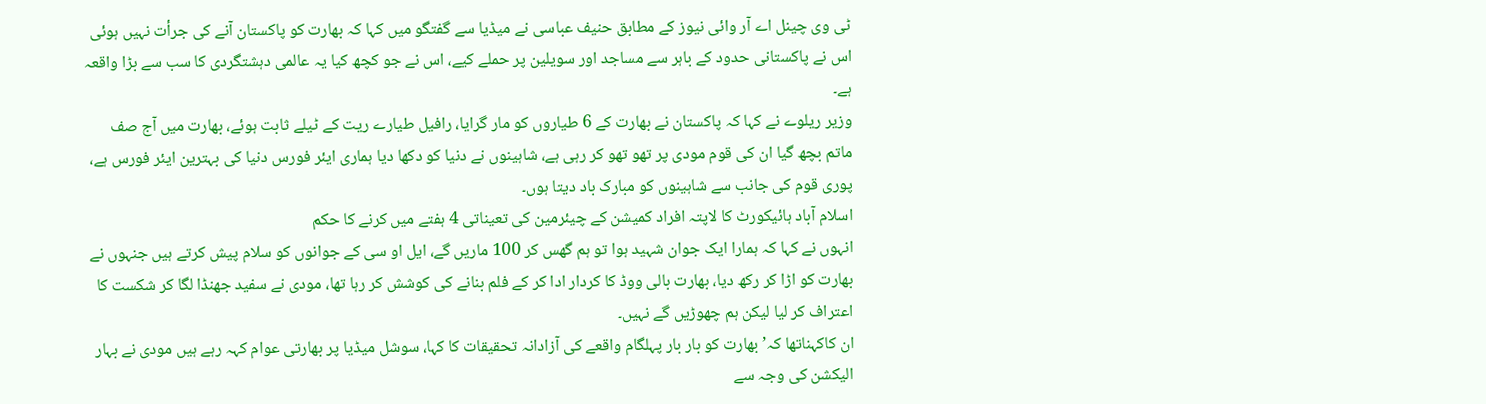ٹی وی چینل اے آر وائی نیوز کے مطابق حنیف عباسی نے میڈیا سے گفتگو میں کہا کہ بھارت کو پاکستان آنے کی جرأت نہیں ہوئی اس نے پاکستانی حدود کے باہر سے مساجد اور سویلین پر حملے کیے، اس نے جو کچھ کیا یہ عالمی دہشتگردی کا سب سے بڑا واقعہ ہے۔
وزیر ریلوے نے کہا کہ پاکستان نے بھارت کے 6 طیاروں کو مار گرایا، رافیل طیارے ریت کے ٹیلے ثابت ہوئے، بھارت میں آج صف ماتم بچھ گیا ان کی قوم مودی پر تھو تھو کر رہی ہے، شاہینوں نے دنیا کو دکھا دیا ہماری ایئر فورس دنیا کی بہترین ایئر فورس ہے، پوری قوم کی جانب سے شاہینوں کو مبارک باد دیتا ہوں۔
اسلام آباد ہائیکورٹ کا لاپتہ افراد کمیشن کے چیئرمین کی تعیناتی 4 ہفتے میں کرنے کا حکم
انہوں نے کہا کہ ہمارا ایک جوان شہید ہوا تو ہم گھس کر 100 ماریں گے، ایل او سی کے جوانوں کو سلام پیش کرتے ہیں جنہوں نے بھارت کو اڑا کر رکھ دیا، بھارت بالی ووڈ کا کردار ادا کر کے فلم بنانے کی کوشش کر رہا تھا، مودی نے سفید جھنڈا لگا کر شکست کا اعتراف کر لیا لیکن ہم چھوڑیں گے نہیں۔
ان کاکہناتھا کہ’بھارت کو بار بار پہلگام واقعے کی آزادانہ تحقیقات کا کہا، سوشل میڈیا پر بھارتی عوام کہہ رہے ہیں مودی نے بہار الیکشن کی وجہ سے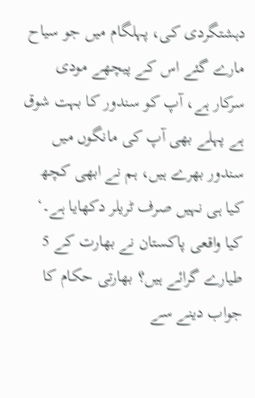دہشتگردی کی، پہلگام میں جو سیاح مارے گئے اس کے پیچھے مودی سرکار ہے، آپ کو سندور کا بہت شوق ہے پہلے بھی آپ کی مانگوں میں سندور بھرے ہیں، ہم نے ابھی کچھ کیا ہی نہیں صرف ٹریلر دکھایا ہے۔‘
کیا واقعی پاکستان نے بھارت کے 5 طیارے گرائے ہیں؟ بھارتی حکام کا جواب دینے سے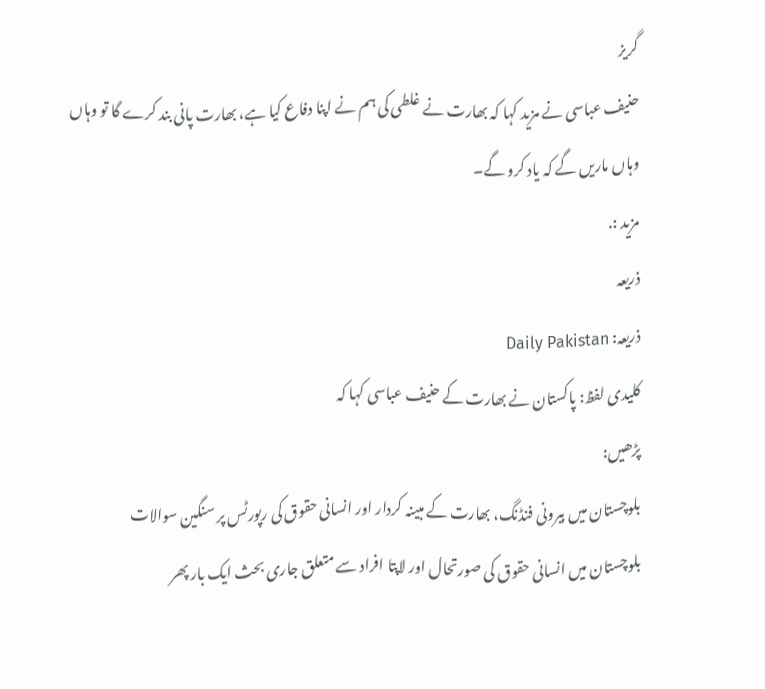گریز
حنیف عباسی نے مزید کہا کہ بھارت نے غلطی کی ہم نے اپنا دفاع کیا ہے، بھارت پانی بند کرے گا تو وہاں وہاں ماریں گے کہ یاد کرو گے۔
مزید :.
ذریعہ
ذریعہ: Daily Pakistan
کلیدی لفظ: پاکستان نے بھارت کے حنیف عباسی کہا کہ
پڑھیں:
بلوچستان میں بیرونی فنڈنگ، بھارت کے مبینہ کردار اور انسانی حقوق کی رپورٹس پر سنگین سوالات
بلوچستان میں انسانی حقوق کی صورتحال اور لاپتا افراد سے متعلق جاری بحث ایک بار پھر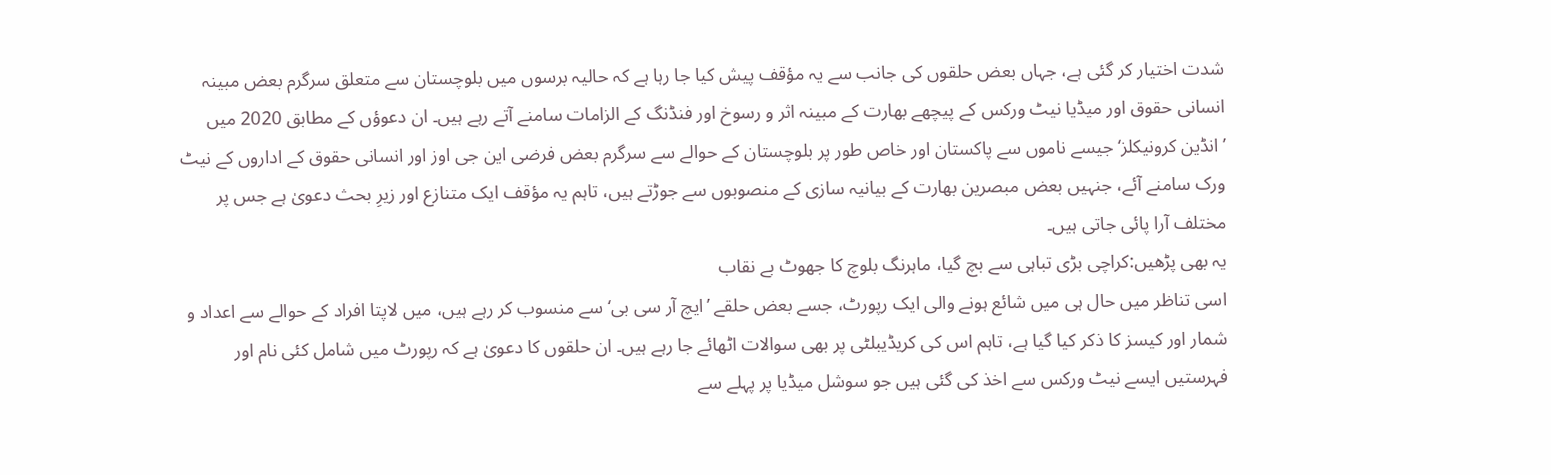شدت اختیار کر گئی ہے، جہاں بعض حلقوں کی جانب سے یہ مؤقف پیش کیا جا رہا ہے کہ حالیہ برسوں میں بلوچستان سے متعلق سرگرم بعض مبینہ انسانی حقوق اور میڈیا نیٹ ورکس کے پیچھے بھارت کے مبینہ اثر و رسوخ اور فنڈنگ کے الزامات سامنے آتے رہے ہیں۔ ان دعوؤں کے مطابق 2020 میں ’انڈین کرونیکلز‘ جیسے ناموں سے پاکستان اور خاص طور پر بلوچستان کے حوالے سے سرگرم بعض فرضی این جی اوز اور انسانی حقوق کے اداروں کے نیٹ ورک سامنے آئے، جنہیں بعض مبصرین بھارت کے بیانیہ سازی کے منصوبوں سے جوڑتے ہیں، تاہم یہ مؤقف ایک متنازع اور زیرِ بحث دعویٰ ہے جس پر مختلف آرا پائی جاتی ہیں۔
یہ بھی پڑھیں:کراچی بڑی تباہی سے بچ گیا، ماہرنگ بلوچ کا جھوٹ بے نقاب
اسی تناظر میں حال ہی میں شائع ہونے والی ایک رپورٹ، جسے بعض حلقے ’ایچ آر سی بی‘ سے منسوب کر رہے ہیں، میں لاپتا افراد کے حوالے سے اعداد و شمار اور کیسز کا ذکر کیا گیا ہے، تاہم اس کی کریڈیبلٹی پر بھی سوالات اٹھائے جا رہے ہیں۔ ان حلقوں کا دعویٰ ہے کہ رپورٹ میں شامل کئی نام اور فہرستیں ایسے نیٹ ورکس سے اخذ کی گئی ہیں جو سوشل میڈیا پر پہلے سے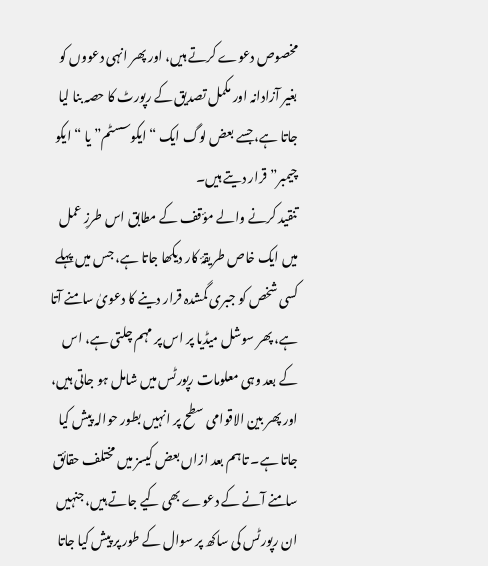مخصوص دعوے کرتے ہیں، اور پھر انہی دعووں کو بغیر آزادانہ اور مکمل تصدیق کے رپورٹ کا حصہ بنا لیا جاتا ہے، جسے بعض لوگ ایک “ایکوسسٹم” یا “ایکو چیمبر” قرار دیتے ہیں۔
تنقید کرنے والے مؤقف کے مطابق اس طرزِ عمل میں ایک خاص طریقۂ کار دیکھا جاتا ہے، جس میں پہلے کسی شخص کو جبری گمشدہ قرار دینے کا دعویٰ سامنے آتا ہے، پھر سوشل میڈیا پر اس پر مہم چلتی ہے، اس کے بعد وہی معلومات رپورٹس میں شامل ہو جاتی ہیں، اور پھر بین الاقوامی سطح پر انہیں بطور حوالہ پیش کیا جاتا ہے۔ تاہم بعد ازاں بعض کیسز میں مختلف حقائق سامنے آنے کے دعوے بھی کیے جاتے ہیں، جنہیں ان رپورٹس کی ساکھ پر سوال کے طور پر پیش کیا جاتا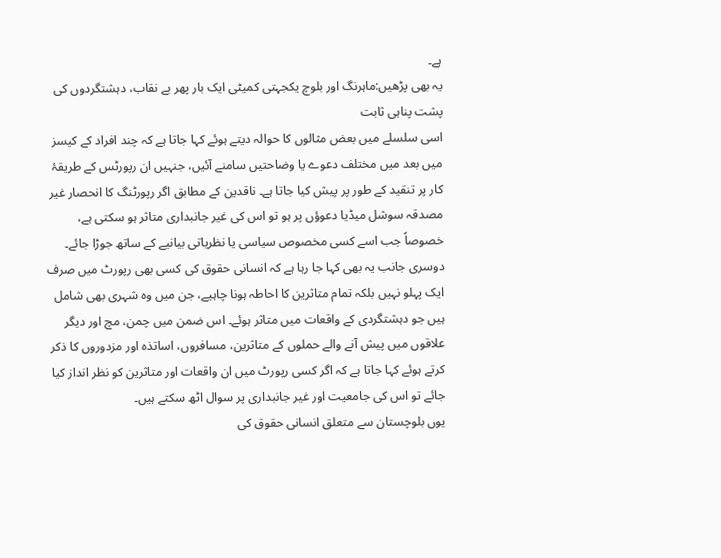ہے۔
یہ بھی پڑھیں:ماہرنگ اور بلوچ یکجہتی کمیٹی ایک بار پھر بے نقاب، دہشتگردوں کی پشت پناہی ثابت
اسی سلسلے میں بعض مثالوں کا حوالہ دیتے ہوئے کہا جاتا ہے کہ چند افراد کے کیسز میں بعد میں مختلف دعوے یا وضاحتیں سامنے آئیں، جنہیں ان رپورٹس کے طریقۂ کار پر تنقید کے طور پر پیش کیا جاتا ہے۔ ناقدین کے مطابق اگر رپورٹنگ کا انحصار غیر مصدقہ سوشل میڈیا دعوؤں پر ہو تو اس کی غیر جانبداری متاثر ہو سکتی ہے، خصوصاً جب اسے کسی مخصوص سیاسی یا نظریاتی بیانیے کے ساتھ جوڑا جائے۔
دوسری جانب یہ بھی کہا جا رہا ہے کہ انسانی حقوق کی کسی بھی رپورٹ میں صرف ایک پہلو نہیں بلکہ تمام متاثرین کا احاطہ ہونا چاہیے، جن میں وہ شہری بھی شامل ہیں جو دہشتگردی کے واقعات میں متاثر ہوئے۔ اس ضمن میں چمن، مچ اور دیگر علاقوں میں پیش آنے والے حملوں کے متاثرین، مسافروں، اساتذہ اور مزدوروں کا ذکر کرتے ہوئے کہا جاتا ہے کہ اگر کسی رپورٹ میں ان واقعات اور متاثرین کو نظر انداز کیا جائے تو اس کی جامعیت اور غیر جانبداری پر سوال اٹھ سکتے ہیں۔
یوں بلوچستان سے متعلق انسانی حقوق کی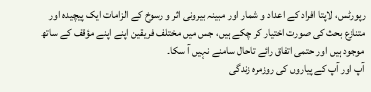رپورٹس، لاپتا افراد کے اعداد و شمار اور مبینہ بیرونی اثر و رسوخ کے الزامات ایک پیچیدہ اور متنازع بحث کی صورت اختیار کر چکے ہیں، جس میں مختلف فریقین اپنے اپنے مؤقف کے ساتھ موجود ہیں اور حتمی اتفاق رائے تاحال سامنے نہیں آ سکا۔
آپ اور آپ کے پیاروں کی روزمرہ زندگی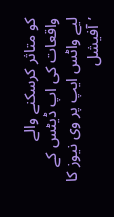کو متاثر کرسکنے والے واقعات کی اپ ڈیٹس کے لیے واٹس ایپ پر وی نیوز کا ’آفیشل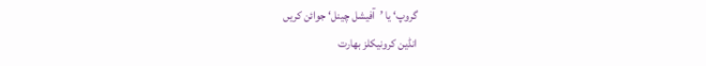گروپ‘ یا ’آفیشل چینل‘ جوائن کریں
انڈین کرونیکلز بھارت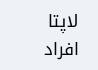لاپتا افراد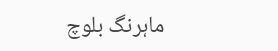ماہرنگ بلوچ